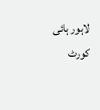لاہور ہائی کورٹ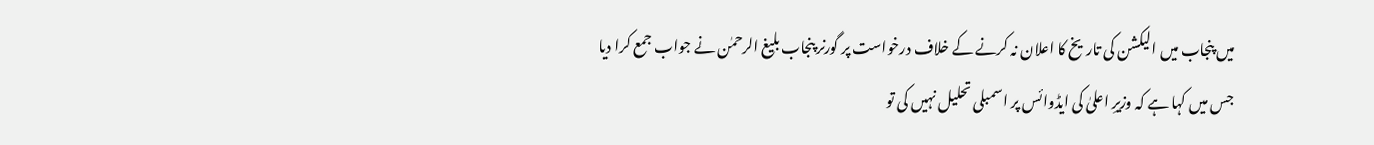میں پنجاب میں الیکشن کی تاریخ کا اعلان نہ کرنے کے خلاف درخواست پر گورنر پنجاب بلیغ الرحمٰن نے جواب جمع کرا دیا جس میں کہا ہے کہ وزیرِ اعلیٰ کی ایڈوائس پر اسمبلی تحلیل نہیں کی تو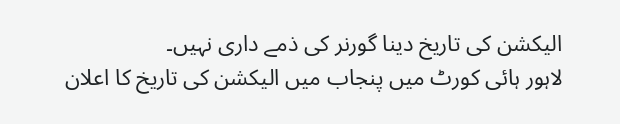الیکشن کی تاریخ دینا گورنر کی ذمے داری نہیں۔
لاہور ہائی کورٹ میں پنجاب میں الیکشن کی تاریخ کا اعلان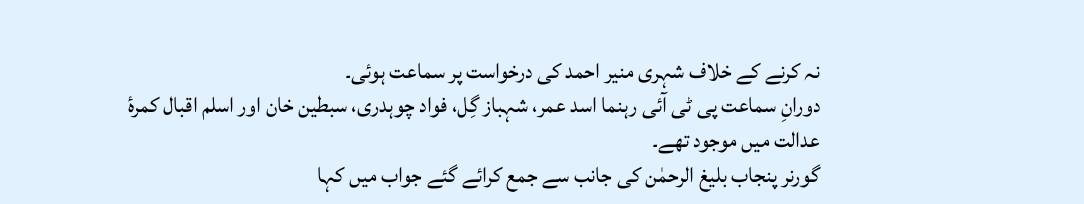نہ کرنے کے خلاف شہری منیر احمد کی درخواست پر سماعت ہوئی۔
دورانِ سماعت پی ٹی آئی رہنما اسد عمر، شہباز گِل، فواد چوہدری، سبطین خان اور اسلم اقبال کمرۂ عدالت میں موجود تھے۔
گورنر پنجاب بلیغ الرحمٰن کی جانب سے جمع کرائے گئے جواب میں کہا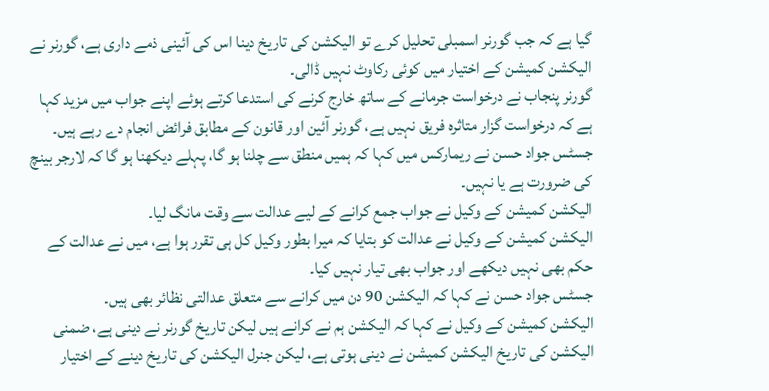گیا ہے کہ جب گورنر اسمبلی تحلیل کرے تو الیکشن کی تاریخ دینا اس کی آئینی ذمے داری ہے، گورنر نے الیکشن کمیشن کے اختیار میں کوئی رکاوٹ نہیں ڈالی۔
گورنر پنجاب نے درخواست جرمانے کے ساتھ خارج کرنے کی استدعا کرتے ہوئے اپنے جواب میں مزید کہا ہے کہ درخواست گزار متاثرہ فریق نہیں ہے، گورنر آئین اور قانون کے مطابق فرائض انجام دے رہے ہیں۔
جسٹس جواد حسن نے ریمارکس میں کہا کہ ہمیں منطق سے چلنا ہو گا، پہلے دیکھنا ہو گا کہ لارجر بینچ کی ضرورت ہے یا نہیں۔
الیکشن کمیشن کے وکیل نے جواب جمع کرانے کے لیے عدالت سے وقت مانگ لیا۔
الیکشن کمیشن کے وکیل نے عدالت کو بتایا کہ میرا بطور وکیل کل ہی تقرر ہوا ہے، میں نے عدالت کے حکم بھی نہیں دیکھے اور جواب بھی تیار نہیں کیا۔
جسٹس جواد حسن نے کہا کہ الیکشن 90 دن میں کرانے سے متعلق عدالتی نظائر بھی ہیں۔
الیکشن کمیشن کے وکیل نے کہا کہ الیکشن ہم نے کرانے ہیں لیکن تاریخ گورنر نے دینی ہے، ضمنی الیکشن کی تاریخ الیکشن کمیشن نے دینی ہوتی ہے، لیکن جنرل الیکشن کی تاریخ دینے کے اختیار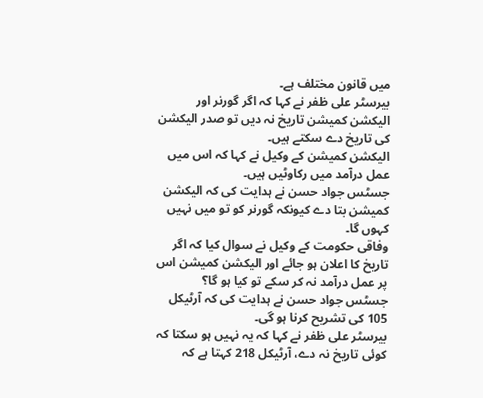میں قانون مختلف ہے۔
بیرسٹر علی ظفر نے کہا کہ اگر گورنر اور الیکشن کمیشن تاریخ نہ دیں تو صدر الیکشن کی تاریخ دے سکتے ہیں۔
الیکشن کمیشن کے وکیل نے کہا کہ اس میں عمل درآمد میں رکاوٹیں ہیں۔
جسٹس جواد حسن نے ہدایت کی کہ الیکشن کمیشن بتا دے کیونکہ گورنر کو تو میں نہیں کہوں گا۔
وفاقی حکومت کے وکیل نے سوال کیا کہ اگر تاریخ کا اعلان ہو جائے اور الیکشن کمیشن اس پر عمل درآمد نہ کر سکے تو کیا ہو گا؟
جسٹس جواد حسن نے ہدایت کی کہ آرٹیکل 105 کی تشریح کرنا ہو گی۔
بیرسٹر علی ظفر نے کہا کہ یہ نہیں ہو سکتا کہ کوئی تاریخ نہ دے، آرٹیکل 218 کہتا ہے کہ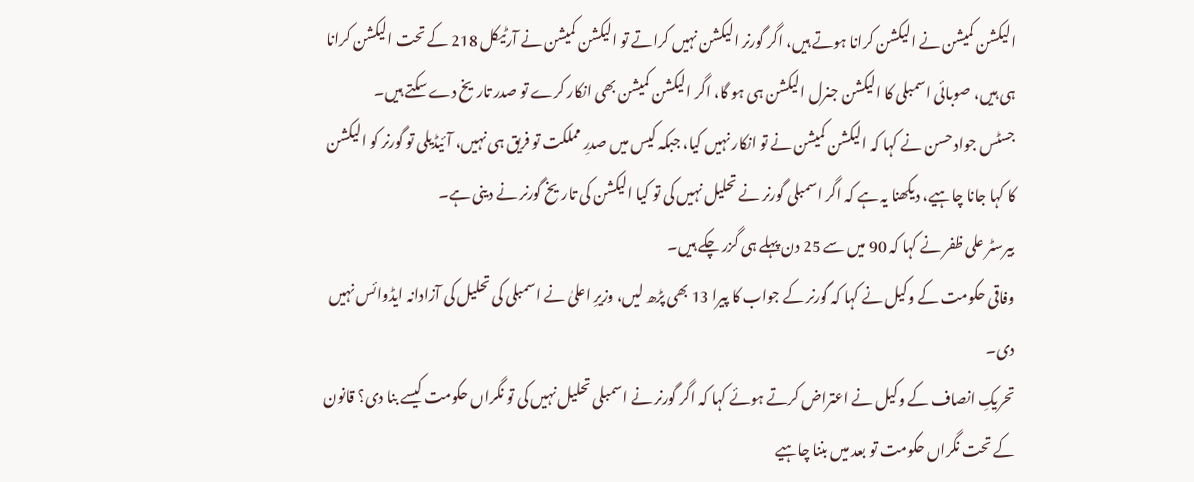الیکشن کمیشن نے الیکشن کرانا ہوتے ہیں، اگر گورنر الیکشن نہیں کراتے تو الیکشن کمیشن نے آرٹیکل 218 کے تحت الیکشن کرانا ہی ہیں، صوبائی اسمبلی کا الیکشن جنرل الیکشن ہی ہو گا، اگر الیکشن کمیشن بھی انکار کرے تو صدر تاریخ دے سکتے ہیں۔
جسٹس جواد حسن نے کہا کہ الیکشن کمیشن نے تو انکار نہیں کیا، جبکہ کیس میں صدرِ مملکت تو فریق ہی نہیں، آئیڈیلی تو گورنر کو الیکشن کا کہا جانا چاہیے، دیکھنا یہ ہے کہ اگر اسمبلی گورنر نے تحلیل نہیں کی تو کیا الیکشن کی تاریخ گورنر نے دینی ہے۔
بیرسٹر علی ظفر نے کہا کہ 90 میں سے 25 دن پہلے ہی گزر چکے ہیں۔
وفاقی حکومت کے وکیل نے کہا کہ گورنر کے جواب کا پیرا 13 بھی پڑھ لیں، وزیرِ اعلیٰ نے اسمبلی کی تحلیل کی آزادانہ ایڈوائس نہیں دی۔
تحریکِ انصاف کے وکیل نے اعتراض کرتے ہوئے کہا کہ اگر گورنر نے اسمبلی تحلیل نہیں کی تو نگراں حکومت کیسے بنا دی؟ قانون کے تحت نگراں حکومت تو بعد میں بننا چاہیے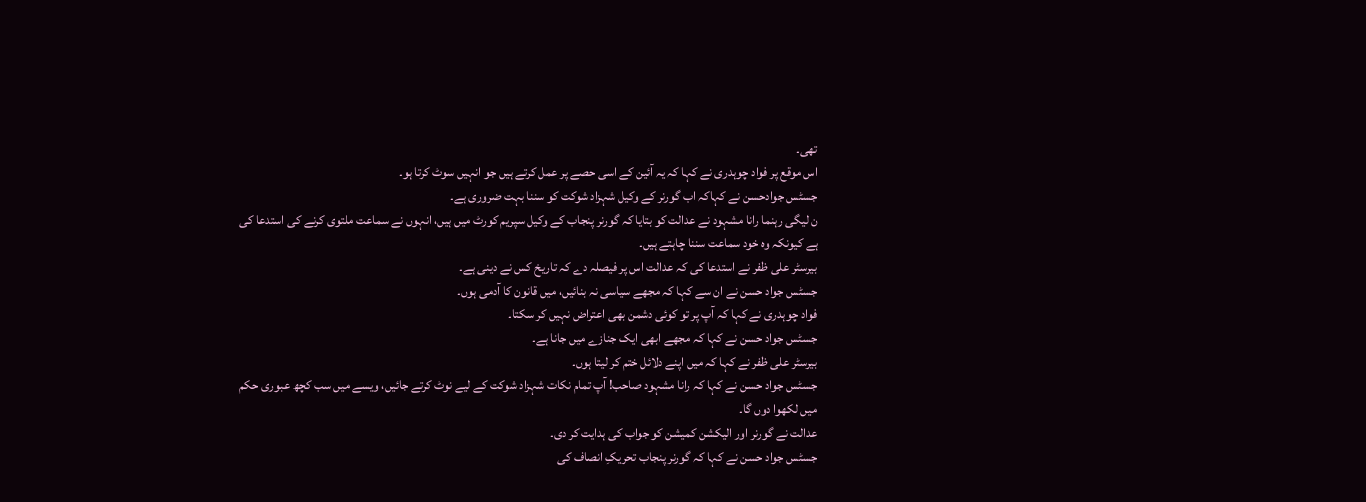تھی۔
اس موقع پر فواد چوہدری نے کہا کہ یہ آئین کے اسی حصے پر عمل کرتے ہیں جو انہیں سوٹ کرتا ہو۔
جسٹس جوادحسن نے کہاکہ اب گورنر کے وکیل شہزاد شوکت کو سننا بہت ضروری ہے۔
ن لیگی رہنما رانا مشہود نے عدالت کو بتایا کہ گورنر پنجاب کے وکیل سپریم کورٹ میں ہیں، انہوں نے سماعت ملتوی کرنے کی استدعا کی ہے کیونکہ وہ خود سماعت سننا چاہتے ہیں۔
بیرسٹر علی ظفر نے استدعا کی کہ عدالت اس پر فیصلہ دے کہ تاریخ کس نے دینی ہے۔
جسٹس جواد حسن نے ان سے کہا کہ مجھے سیاسی نہ بنائیں، میں قانون کا آدمی ہوں۔
فواد چوہدری نے کہا کہ آپ پر تو کوئی دشمن بھی اعتراض نہیں کر سکتا۔
جسٹس جواد حسن نے کہا کہ مجھے ابھی ایک جنازے میں جانا ہے۔
بیرسٹر علی ظفر نے کہا کہ میں اپنے دلائل ختم کر لیتا ہوں۔
جسٹس جواد حسن نے کہا کہ رانا مشہود صاحب! آپ تمام نکات شہزاد شوکت کے لیے نوٹ کرتے جائیں، ویسے میں سب کچھ عبوری حکم میں لکھوا دوں گا۔
عدالت نے گورنر اور الیکشن کمیشن کو جواب کی ہدایت کر دی۔
جسٹس جواد حسن نے کہا کہ گورنر پنجاب تحریکِ انصاف کی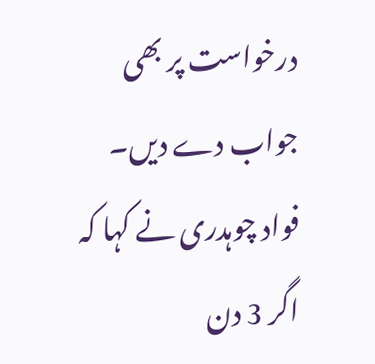درخواست پر بھی جواب دے دیں۔
فواد چوہدری نے کہا کہ اگر 3 دن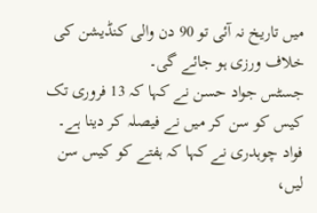میں تاریخ نہ آئی تو 90 دن والی کنڈیشن کی خلاف ورزی ہو جائے گی۔
جسٹس جواد حسن نے کہا کہ 13 فروری تک کیس کو سن کر میں نے فیصلہ کر دینا ہے۔
فواد چوہدری نے کہا کہ ہفتے کو کیس سن لیں،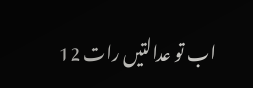اب تو عدالتیں رات 12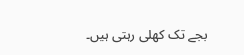بجے تک کھلی رہتی ہیں۔